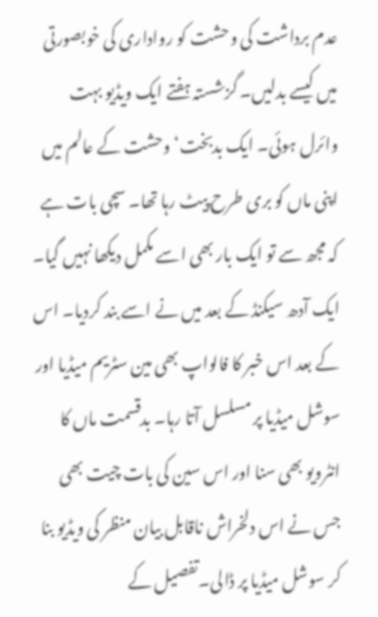عدم برداشت کی وحشت کو رواداری کی خوبصورتی میں کیسے بدلیں۔ گزشستہ ہفتے ایک ویڈیو بہت وائرل ہوئی۔ ایک بدبخت‘ وحشت کے عالم میں اپنی ماں کو بری طرح پیٹ رہا تھا۔ سچی بات ہے کہ مجھ سے تو ایک بار بھی اسے مکمل دیکھا نہیں گیا۔ ایک آدھ سیکنڈ کے بعد میں نے اسے بند کردیا۔ اس کے بعد اس خبر کا فالواپ بھی مین سٹریم میڈیا اور سوشل میڈیا پر مسلسل آتا رہا۔ بدقسمت ماں کا انٹرویو بھی سنا اور اس سین کی بات چیت بھی جس نے اس دلخراش ناقابل بیان منظر کی ویڈیو بنا کر سوشل میڈیا پر ڈالی۔تفصیل کے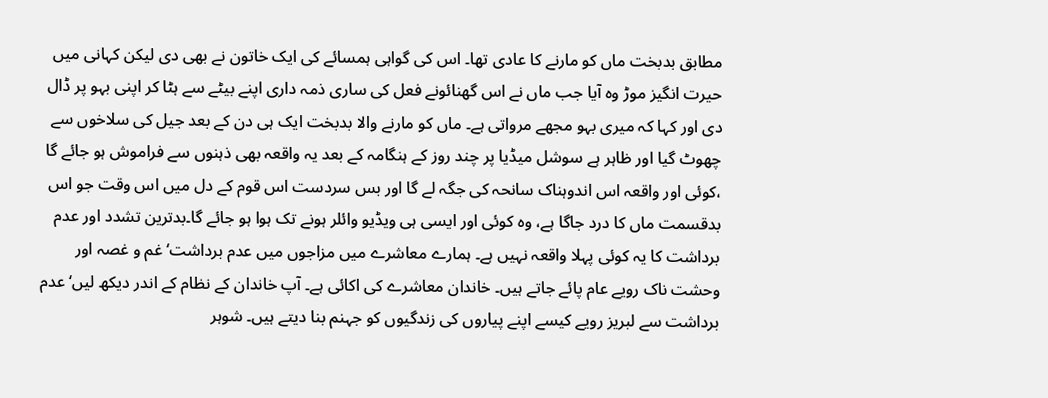مطابق بدبخت ماں کو مارنے کا عادی تھا۔ اس کی گواہی ہمسائے کی ایک خاتون نے بھی دی لیکن کہانی میں حیرت انگیز موڑ وہ آیا جب ماں نے اس گھنائونے فعل کی ساری ذمہ داری اپنے بیٹے سے ہٹا کر اپنی بہو پر ڈال دی اور کہا کہ میری بہو مجھے مرواتی ہے۔ ماں کو مارنے والا بدبخت ایک ہی دن کے بعد جیل کی سلاخوں سے چھوٹ گیا اور ظاہر ہے سوشل میڈیا پر چند روز کے ہنگامہ کے بعد یہ واقعہ بھی ذہنوں سے فراموش ہو جائے گا ،کوئی اور واقعہ اس اندوہناک سانحہ کی جگہ لے گا اور بس سردست اس قوم کے دل میں اس وقت جو اس بدقسمت ماں کا درد جاگا ہے، وہ کوئی اور ایسی ہی ویڈیو وائلر ہونے تک ہوا ہو جائے گا۔بدترین تشدد اور عدم برداشت کا یہ کوئی پہلا واقعہ نہیں ہے۔ ہمارے معاشرے میں مزاجوں میں عدم برداشت‘ غم و غصہ اور وحشت ناک رویے عام پائے جاتے ہیں۔ خاندان معاشرے کی اکائی ہے۔ آپ خاندان کے نظام کے اندر دیکھ لیں‘ عدم برداشت سے لبریز رویے کیسے اپنے پیاروں کی زندگیوں کو جہنم بنا دیتے ہیں۔ شوہر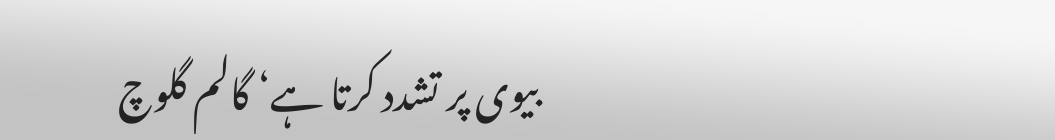بیوی پر تشدد کرتا ہے‘ گالم گلوچ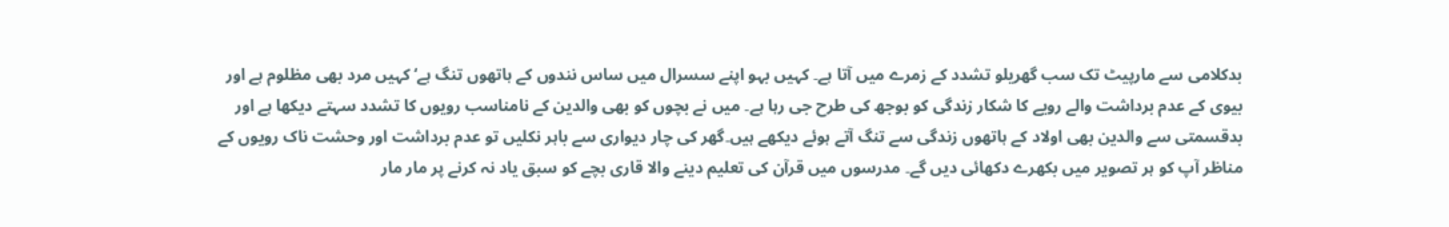بدکلامی سے مارپیٹ تک سب گھریلو تشدد کے زمرے میں آتا ہے۔ کہیں بہو اپنے سسرال میں ساس نندوں کے ہاتھوں تنگ ہے‘ کہیں مرد بھی مظلوم ہے اور بیوی کے عدم برداشت والے رویے کا شکار زندگی کو بوجھ کی طرح جی رہا ہے۔ میں نے بچوں کو بھی والدین کے نامناسب رویوں کا تشدد سہتے دیکھا ہے اور بدقسمتی سے والدین بھی اولاد کے ہاتھوں زندگی سے تنگ آتے ہوئے دیکھے ہیں۔گھر کی چار دیواری سے باہر نکلیں تو عدم برداشت اور وحشت ناک رویوں کے مناظر آپ کو ہر تصویر میں بکھرے دکھائی دیں گے۔ مدرسوں میں قرآن کی تعلیم دینے والا قاری بچے کو سبق یاد نہ کرنے پر مار مار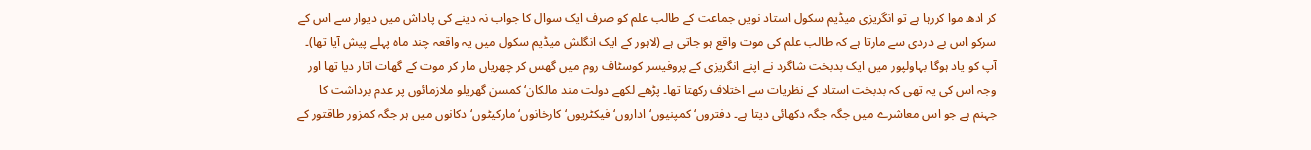کر ادھ موا کررہا ہے تو انگریزی میڈیم سکول استاد نویں جماعت کے طالب علم کو صرف ایک سوال کا جواب نہ دینے کی پاداش میں دیوار سے اس کے سرکو اس بے دردی سے مارتا ہے کہ طالب علم کی موت واقع ہو جاتی ہے (لاہور کے ایک انگلش میڈیم سکول میں یہ واقعہ چند ماہ پہلے پیش آیا تھا)۔ آپ کو یاد ہوگا بہاولپور میں ایک بدبخت شاگرد نے اپنے انگریزی کے پروفیسر کوسٹاف روم میں گھس کر چھریاں مار کر موت کے گھات اتار دیا تھا اور وجہ اس کی یہ تھی کہ بدبخت استاد کے نظریات سے اختلاف رکھتا تھا۔ پڑھے لکھے دولت مند مالکان‘ کمسن گھریلو ملازمائوں پر عدم برداشت کا جہنم ہے جو اس معاشرے میں جگہ جگہ دکھائی دیتا ہے۔ دفتروں‘ کمپنیوں‘ اداروں‘ فیکٹریوں‘ کارخانوں‘ مارکیٹوں‘ دکانوں میں ہر جگہ کمزور طاقتور کے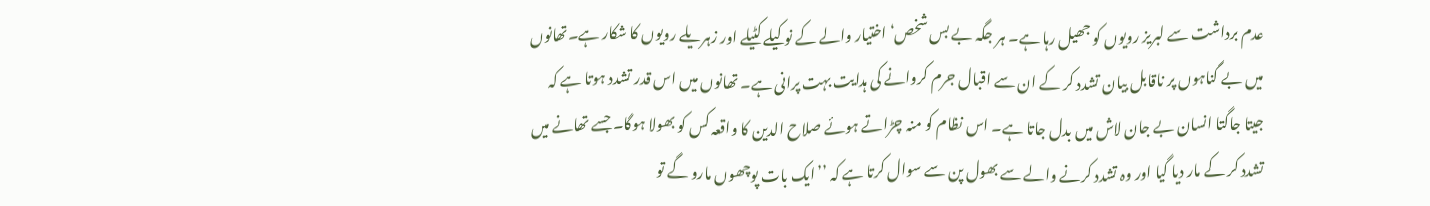عدم برداشت سے لبریز رویوں کو جھیل رہا ہے۔ ہر جگہ بے بس شخص‘ اختیار والے کے نوکیلے کٹیلے اور زہریلے رویوں کا شکار ہے۔تھانوں میں بے گناہوں پر ناقابل بیان تشدد کر کے ان سے اقبال جرم کروانے کی ہدایت بہت پرانی ہے۔ تھانوں میں اس قدر تشدد ہوتا ہے کہ جیتا جاگتا انسان بے جان لاش میں بدل جاتا ہے۔ اس نظام کو منہ چڑاتے ہوئے صلاح الدین کا واقعہ کس کو بھولا ہوگا۔ جسے تھانے میں تشدد کر کے مار دیا گیا اور وہ تشدد کرنے والے سے بھول پن سے سوال کرتا ہے کہ ’’ایک بات پوچھوں مارو گے تو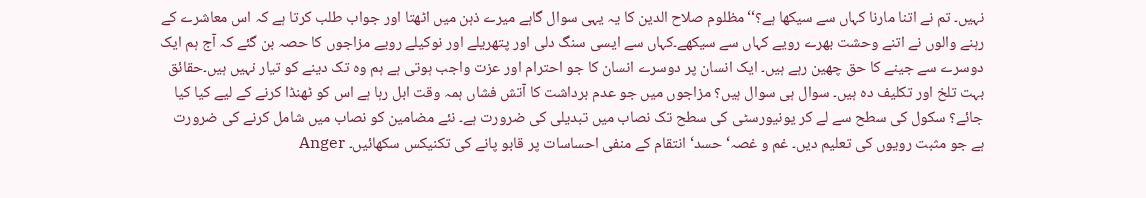نہیں۔ تم نے اتنا مارنا کہاں سے سیکھا ہے؟‘‘مظلوم صلاح الدین کا یہ یہی سوال گاہے میرے ذہن میں اٹھتا اور جواب طلب کرتا ہے کہ اس معاشرے کے رہنے والوں نے اتنے وحشت بھرے رویے کہاں سے سیکھے۔کہاں سے ایسی سنگ دلی اور پتھریلے اور نوکیلے رویے مزاجوں کا حصہ بن گئے کہ آج ہم ایک دوسرے سے جینے کا حق چھین رہے ہیں۔ ایک انسان پر دوسرے انسان کا جو احترام اور عزت واجب ہوتی ہے ہم وہ تک دینے کو تیار نہیں ہیں۔حقائق بہت تلخ اور تکلیف دہ ہیں۔ سوال ہی سوال ہیں؟ مزاجوں میں جو عدم برداشت کا آتش فشاں ہمہ وقت ابل رہا ہے اس کو ٹھنڈا کرنے کے لیے کیا کیا جائے؟ سکول کی سطح سے لے کر یونیورسٹی کی سطح تک نصاب میں تبدیلی کی ضرورت ہے۔ نئے مضامین کو نصاب میں شامل کرنے کی ضرورت ہے جو مثبت رویوں کی تعلیم دیں۔ غم و غصہ‘ حسد‘ انتقام کے منفی احساسات پر قابو پانے کی تکنیکس سکھائیں۔ Anger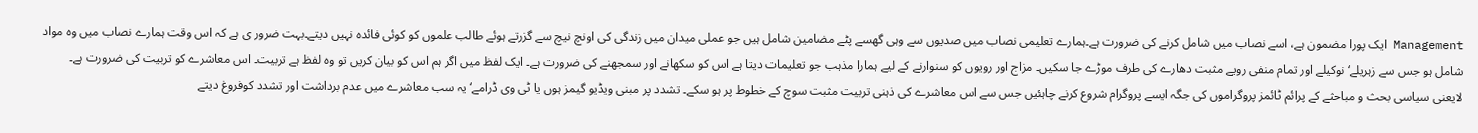Management ایک پورا مضمون ہے، اسے نصاب میں شامل کرنے کی ضرورت ہے۔ہمارے تعلیمی نصاب میں صدیوں سے وہی گھسے پٹے مضامین شامل ہیں جو عملی میدان میں زندگی کی اونچ نیچ سے گزرتے ہوئے طالب علموں کو کوئی فائدہ نہیں دیتے۔بہت ضرور ی ہے کہ اس وقت ہمارے نصاب میں وہ مواد شامل ہو جس سے زہریلے‘ نوکیلے اور تمام منفی رویے مثبت دھارے کی طرف موڑے جا سکیں۔ مزاج اور رویوں کو سنوارنے کے لیے ہمارا مذہب جو تعلیمات دیتا ہے اس کو سکھانے اور سمجھنے کی ضرورت ہے۔ ایک لفظ میں اگر ہم اس کو بیان کریں تو وہ لفظ ہے تربیت۔ اس معاشرے کو تربیت کی ضرورت ہے۔ لایعنی سیاسی بحث و مباحثے کے پرائم ٹائمز پروگراموں کی جگہ ایسے پروگرام شروع کرنے چاہئیں جس سے اس معاشرے کی ذہنی تربیت مثبت سوچ کے خطوط پر ہو سکے۔ تشدد پر مبنی ویڈیو گیمز ہوں یا ٹی وی ڈرامے‘ یہ سب معاشرے میں عدم برداشت اور تشدد کوفروغ دیتے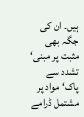ہیں۔ ان کی جگہ بھی مثبت پر مبنی‘ تشدد سے پاک‘ مواد پر مشتمل ڈرامے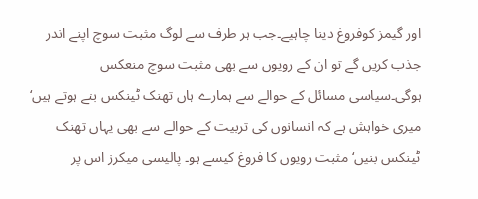اور گیمز کوفروغ دینا چاہیے۔جب ہر طرف سے لوگ مثبت سوچ اپنے اندر جذب کریں گے تو ان کے رویوں سے بھی مثبت سوچ منعکس ہوگی۔سیاسی مسائل کے حوالے سے ہمارے ہاں تھنک ٹینکس بنے ہوتے ہیں‘ میری خواہش ہے کہ انسانوں کی تربیت کے حوالے سے بھی یہاں تھنک ٹینکس بنیں‘ مثبت رویوں کا فروغ کیسے ہو۔ پالیسی میکرز اس پر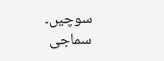سوچیں۔ سماجی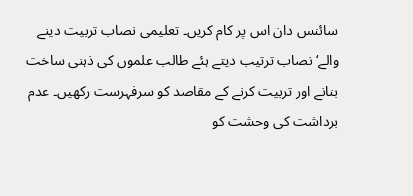سائنس دان اس پر کام کریں۔ تعلیمی نصاب تربیت دینے والے‘ نصاب ترتیب دیتے ہئے طالب علموں کی ذہنی ساخت بنانے اور تربیت کرنے کے مقاصد کو سرفہرست رکھیں۔ عدم برداشت کی وحشت کو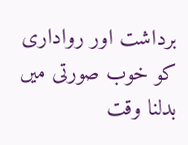برداشت اور رواداری کو خوب صورتی میں بدلنا وقت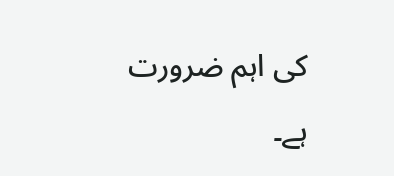کی اہم ضرورت ہے۔